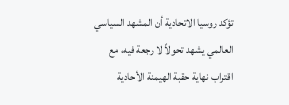تؤكد روسيا الاتحادية أن المشهد السياسي العالمي يشهد تحولاً لا رجعة فيه، مع اقتراب نهاية حقبة الهيمنة الأحادية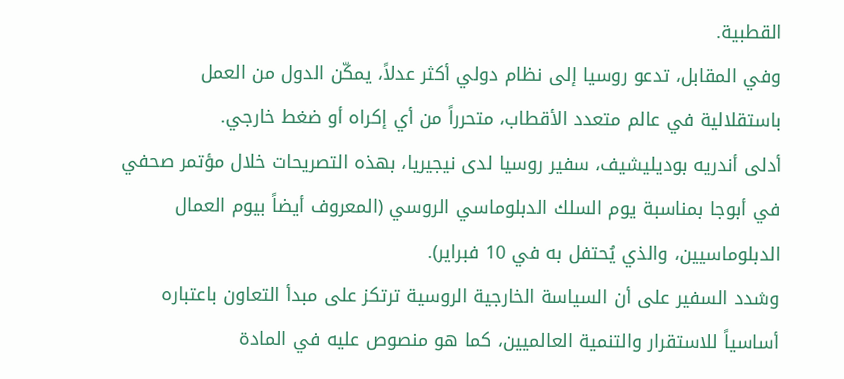القطبية.
وفي المقابل، تدعو روسيا إلى نظام دولي أكثر عدلاً، يمكّن الدول من العمل باستقلالية في عالم متعدد الأقطاب، متحرراً من أي إكراه أو ضغط خارجي.
أدلى أندريه بوديليشيف، سفير روسيا لدى نيجيريا، بهذه التصريحات خلال مؤتمر صحفي في أبوجا بمناسبة يوم السلك الدبلوماسي الروسي (المعروف أيضاً بيوم العمال الدبلوماسيين، والذي يُحتفل به في 10 فبراير).
وشدد السفير على أن السياسة الخارجية الروسية ترتكز على مبدأ التعاون باعتباره أساسياً للاستقرار والتنمية العالميين، كما هو منصوص عليه في المادة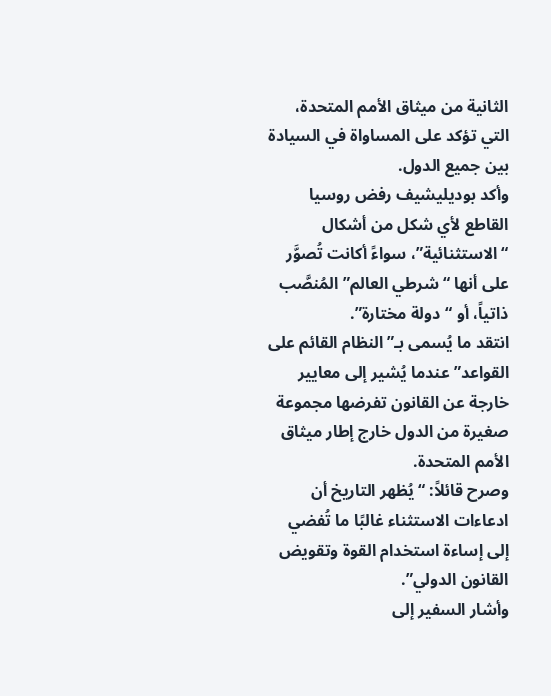الثانية من ميثاق الأمم المتحدة، التي تؤكد على المساواة في السيادة بين جميع الدول.
وأكد بوديليشيف رفض روسيا القاطع لأي شكل من أشكال “الاستثنائية”، سواءً أكانت تُصوَّر على أنها “شرطي العالم” المُنصَّب ذاتياً، أو “دولة مختارة”.
انتقد ما يُسمى بـ”النظام القائم على القواعد” عندما يُشير إلى معايير خارجة عن القانون تفرضها مجموعة صغيرة من الدول خارج إطار ميثاق الأمم المتحدة.
وصرح قائلاً: “يُظهر التاريخ أن ادعاءات الاستثناء غالبًا ما تُفضي إلى إساءة استخدام القوة وتقويض القانون الدولي”.
وأشار السفير إلى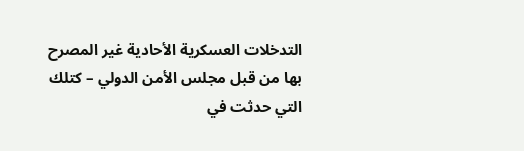التدخلات العسكرية الأحادية غير المصرح بها من قبل مجلس الأمن الدولي – كتلك التي حدثت في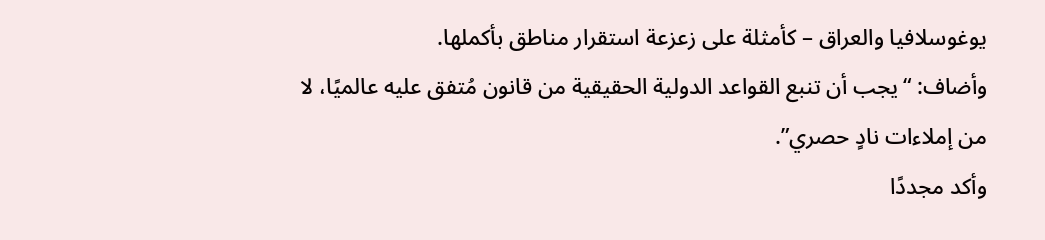يوغوسلافيا والعراق – كأمثلة على زعزعة استقرار مناطق بأكملها.
وأضاف: “يجب أن تنبع القواعد الدولية الحقيقية من قانون مُتفق عليه عالميًا، لا من إملاءات نادٍ حصري”.
وأكد مجددًا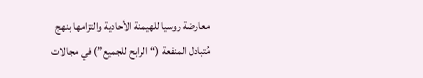معارضة روسيا للهيمنة الأحادية والتزامها بنهج مُتبادل المنفعة (“الرابح للجميع”) في مجالات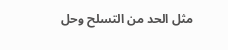مثل الحد من التسلح وحل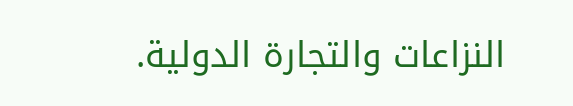النزاعات والتجارة الدولية.